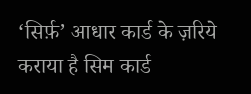‘सिर्फ़’ आधार कार्ड के ज़रिये कराया है सिम कार्ड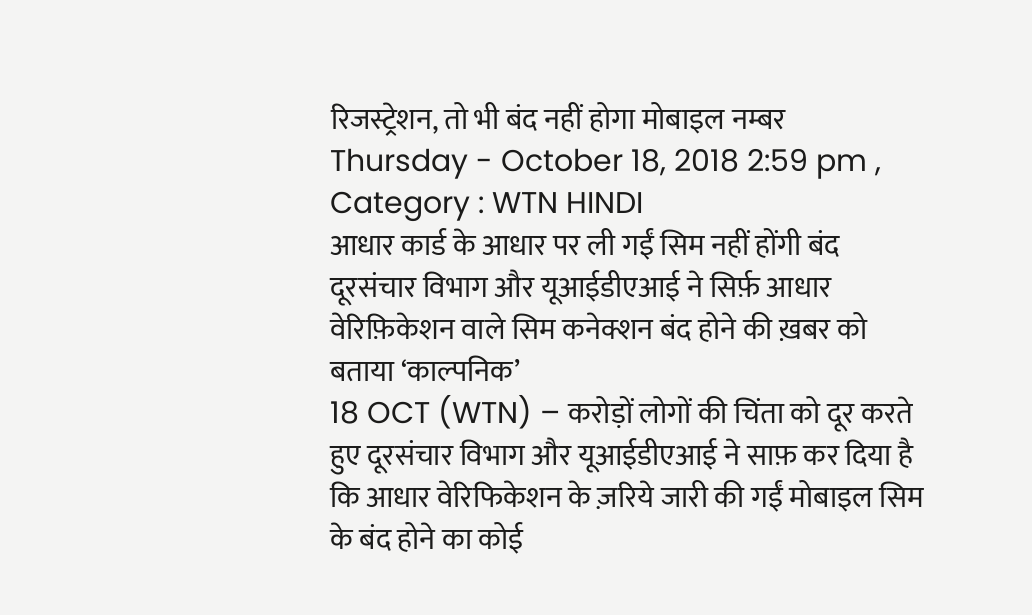रिजस्ट्रेशन, तो भी बंद नहीं होगा मोबाइल नम्बर
Thursday - October 18, 2018 2:59 pm ,
Category : WTN HINDI
आधार कार्ड के आधार पर ली गईं सिम नहीं होंगी बंद
दूरसंचार विभाग और यूआईडीएआई ने सिर्फ़ आधार वेरिफ़िकेशन वाले सिम कनेक्शन बंद होने की ख़बर को बताया ‘काल्पनिक’
18 OCT (WTN) – करोड़ों लोगों की चिंता को दूर करते हुए दूरसंचार विभाग और यूआईडीएआई ने साफ़ कर दिया है कि आधार वेरिफिकेशन के ज़रिये जारी की गईं मोबाइल सिम के बंद होने का कोई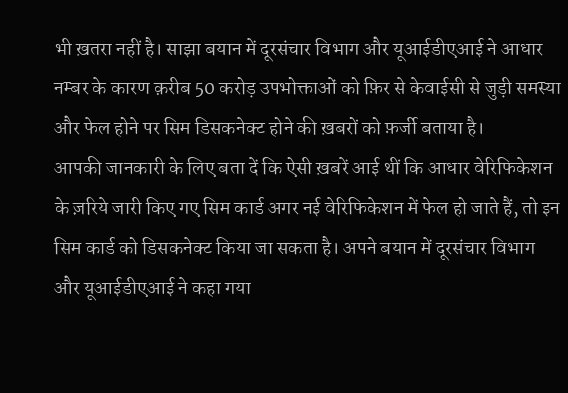भी ख़तरा नहीं है। साझा बयान में दूरसंचार विभाग और यूआईडीएआई ने आधार नम्बर के कारण क़रीब 50 करोड़ उपभोक्ताओं को फ़िर से केवाईसी से जुड़ी समस्या और फेल होने पर सिम डिसकनेक्ट होने की ख़बरों को फ़र्जी बताया है।
आपकी जानकारी के लिए बता दें कि ऐसी ख़बरें आई थीं कि आधार वेरिफिकेशन के ज़रिये जारी किए गए सिम कार्ड अगर नई वेरिफिकेशन में फेल हो जाते हैं, तो इन सिम कार्ड को डिसकनेक्ट किया जा सकता है। अपने बयान में दूरसंचार विभाग और यूआईडीएआई ने कहा गया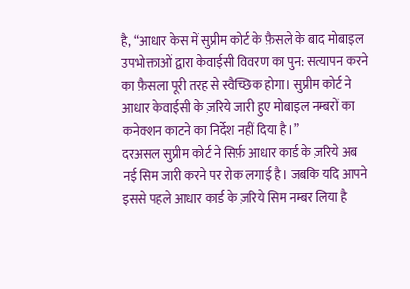है, “आधार केस में सुप्रीम कोर्ट के फ़ैसले के बाद मोबाइल उपभोक्ताओं द्वारा केवाईसी विवरण का पुन: सत्यापन करने का फ़ैसला पूरी तरह से स्वैच्छिक होगा। सुप्रीम कोर्ट ने आधार केवाईसी के ज़रिये जारी हुए मोबाइल नम्बरों का कनेक्शन काटने का निर्देश नहीं दिया है।”
दरअसल सुप्रीम कोर्ट ने सिर्फ़ आधार कार्ड के ज़रिये अब नई सिम जारी करने पर रोक लगाई है। जबकि यदि आपने इससे पहले आधार कार्ड के ज़रिये सिम नम्बर लिया है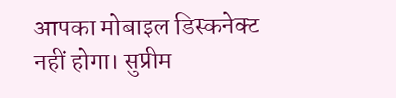आपका मोबाइल डिस्कनेक्ट नहीं होगा। सुप्रीम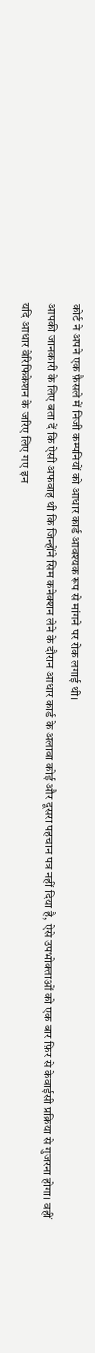कोर्ट ने अपने एक फ़ैसले में निजी कम्पनियों को आधार कार्ड आवश्यक रूप से मांगने पर रोक लगाई थी।
आपकी जानकारी के लिए बता दें कि ऐसी अफवाह थी कि जिन्होंने सिम कनेक्शन लेने के दौरान आधार कार्ड के अलावा कोई और दूसरा पहचान पत्र नहीं दिया है, ऐसे उपभोक्ताओं को एक बार फ़िर से केवाईसी प्रक्रिया से गुजरना होगा। वहीं यदि आधार वेरिफिकेशन के जरिए लिए गए इन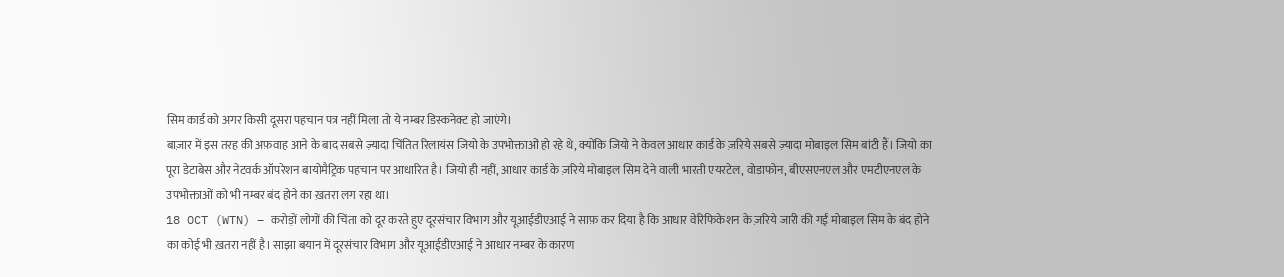सिम कार्ड को अगर किसी दूसरा पहचान पत्र नहीं मिला तो ये नम्बर डिस्कनेक्ट हो जाएंगे।
बाज़ार में इस तरह की अफ़वाह आने के बाद सबसे ज़्यादा चिंतित रिलायंस जियो के उपभोक्ताओं हो रहे थे, क्योंकि जियो ने केवल आधार कार्ड के ज़रिये सबसे ज़्यादा मोबाइल सिम बांटी हैं। जियो का पूरा डेटाबेस और नेटवर्क ऑपरेशन बायोमैट्रिक पहचान पर आधारित है। जियो ही नहीं, आधार कार्ड के ज़रिये मोबाइल सिम देने वाली भारती एयरटेल, वोडाफोन, बीएसएनएल और एमटीएनएल के उपभोक्ताओं को भी नम्बर बंद होने का ख़तरा लग रहा था।
18 OCT (WTN) – करोड़ों लोगों की चिंता को दूर करते हुए दूरसंचार विभाग और यूआईडीएआई ने साफ़ कर दिया है कि आधार वेरिफिकेशन के ज़रिये जारी की गईं मोबाइल सिम के बंद होने का कोई भी ख़तरा नहीं है। साझा बयान में दूरसंचार विभाग और यूआईडीएआई ने आधार नम्बर के कारण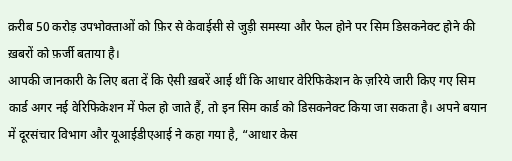क़रीब 50 करोड़ उपभोक्ताओं को फ़िर से केवाईसी से जुड़ी समस्या और फेल होने पर सिम डिसकनेक्ट होने की ख़बरों को फ़र्जी बताया है।
आपकी जानकारी के लिए बता दें कि ऐसी ख़बरें आई थीं कि आधार वेरिफिकेशन के ज़रिये जारी किए गए सिम कार्ड अगर नई वेरिफिकेशन में फेल हो जाते हैं, तो इन सिम कार्ड को डिसकनेक्ट किया जा सकता है। अपने बयान में दूरसंचार विभाग और यूआईडीएआई ने कहा गया है, “आधार केस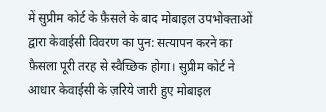में सुप्रीम कोर्ट के फ़ैसले के बाद मोबाइल उपभोक्ताओं द्वारा केवाईसी विवरण का पुन: सत्यापन करने का फ़ैसला पूरी तरह से स्वैच्छिक होगा। सुप्रीम कोर्ट ने आधार केवाईसी के ज़रिये जारी हुए मोबाइल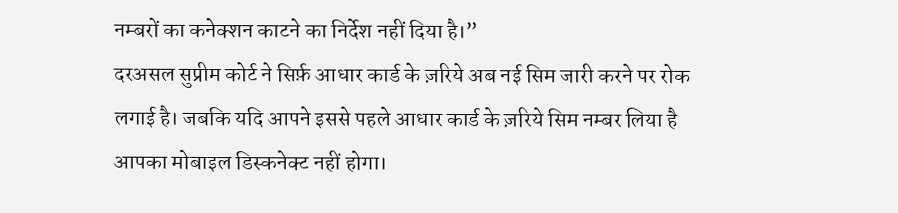नम्बरों का कनेक्शन काटने का निर्देश नहीं दिया है।”
दरअसल सुप्रीम कोर्ट ने सिर्फ़ आधार कार्ड के ज़रिये अब नई सिम जारी करने पर रोक लगाई है। जबकि यदि आपने इससे पहले आधार कार्ड के ज़रिये सिम नम्बर लिया है आपका मोबाइल डिस्कनेक्ट नहीं होगा।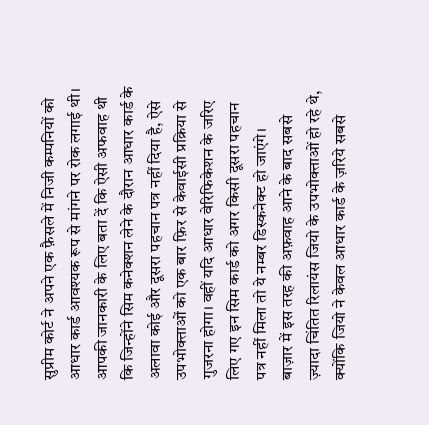सुप्रीम कोर्ट ने अपने एक फ़ैसले में निजी कम्पनियों को आधार कार्ड आवश्यक रूप से मांगने पर रोक लगाई थी।
आपकी जानकारी के लिए बता दें कि ऐसी अफवाह थी कि जिन्होंने सिम कनेक्शन लेने के दौरान आधार कार्ड के अलावा कोई और दूसरा पहचान पत्र नहीं दिया है, ऐसे उपभोक्ताओं को एक बार फ़िर से केवाईसी प्रक्रिया से गुजरना होगा। वहीं यदि आधार वेरिफिकेशन के जरिए लिए गए इन सिम कार्ड को अगर किसी दूसरा पहचान पत्र नहीं मिला तो ये नम्बर डिस्कनेक्ट हो जाएंगे।
बाज़ार में इस तरह की अफ़वाह आने के बाद सबसे ज़्यादा चिंतित रिलायंस जियो के उपभोक्ताओं हो रहे थे, क्योंकि जियो ने केवल आधार कार्ड के ज़रिये सबसे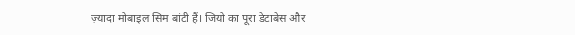ज़्यादा मोबाइल सिम बांटी हैं। जियो का पूरा डेटाबेस और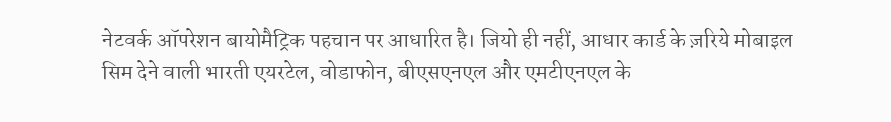नेटवर्क ऑपरेशन बायोमैट्रिक पहचान पर आधारित है। जियो ही नहीं, आधार कार्ड के ज़रिये मोबाइल सिम देने वाली भारती एयरटेल, वोडाफोन, बीएसएनएल और एमटीएनएल के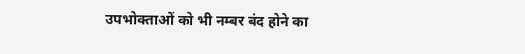उपभोक्ताओं को भी नम्बर बंद होने का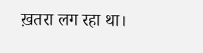ख़तरा लग रहा था।